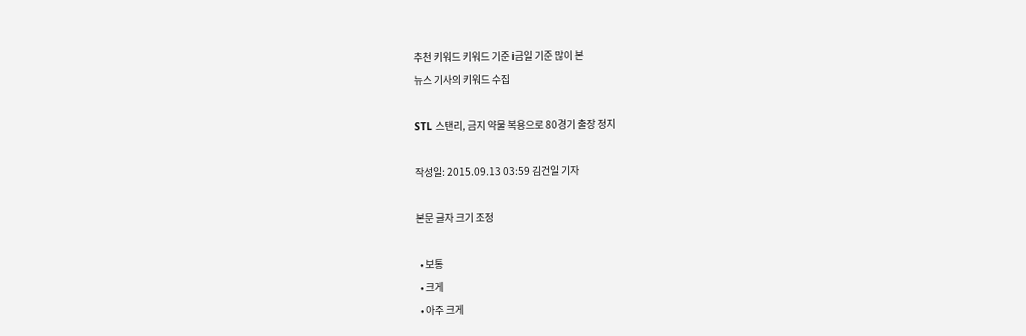추천 키워드 키워드 기준 i금일 기준 많이 본
뉴스 기사의 키워드 수집

STL 스탠리, 금지 약물 복용으로 80경기 출장 정지

작성일: 2015.09.13 03:59 김건일 기자

본문 글자 크기 조정

  • 보통
  • 크게
  • 아주 크게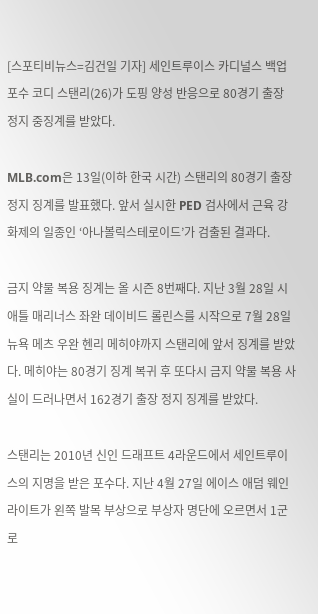[스포티비뉴스=김건일 기자] 세인트루이스 카디널스 백업 포수 코디 스탠리(26)가 도핑 양성 반응으로 80경기 출장 정지 중징계를 받았다.

MLB.com은 13일(이하 한국 시간) 스탠리의 80경기 출장 정지 징계를 발표했다. 앞서 실시한 PED 검사에서 근육 강화제의 일종인 ‘아나볼릭스테로이드’가 검출된 결과다.

금지 약물 복용 징계는 올 시즌 8번째다. 지난 3월 28일 시애틀 매리너스 좌완 데이비드 롤린스를 시작으로 7월 28일 뉴욕 메츠 우완 헨리 메히야까지 스탠리에 앞서 징계를 받았다. 메히야는 80경기 징계 복귀 후 또다시 금지 약물 복용 사실이 드러나면서 162경기 출장 정지 징계를 받았다.

스탠리는 2010년 신인 드래프트 4라운드에서 세인트루이스의 지명을 받은 포수다. 지난 4월 27일 에이스 애덤 웨인라이트가 왼쪽 발목 부상으로 부상자 명단에 오르면서 1군 로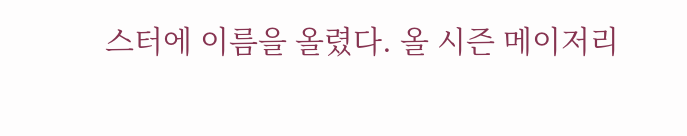스터에 이름을 올렸다. 올 시즌 메이저리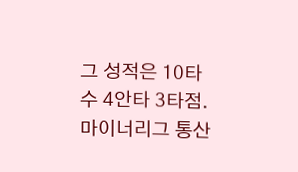그 성적은 10타수 4안타 3타점. 마이너리그 통산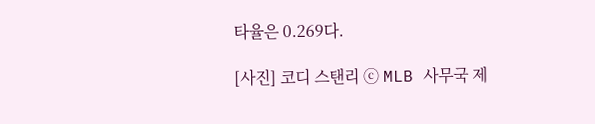타율은 0.269다.

[사진] 코디 스탠리 ⓒ MLB 사무국 제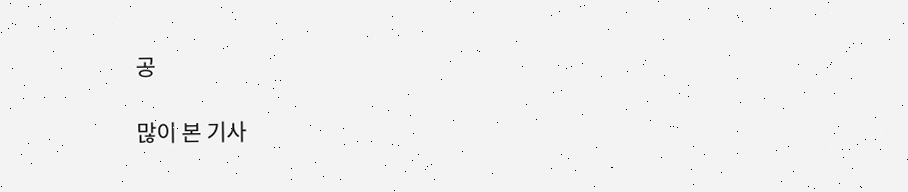공

많이 본 기사